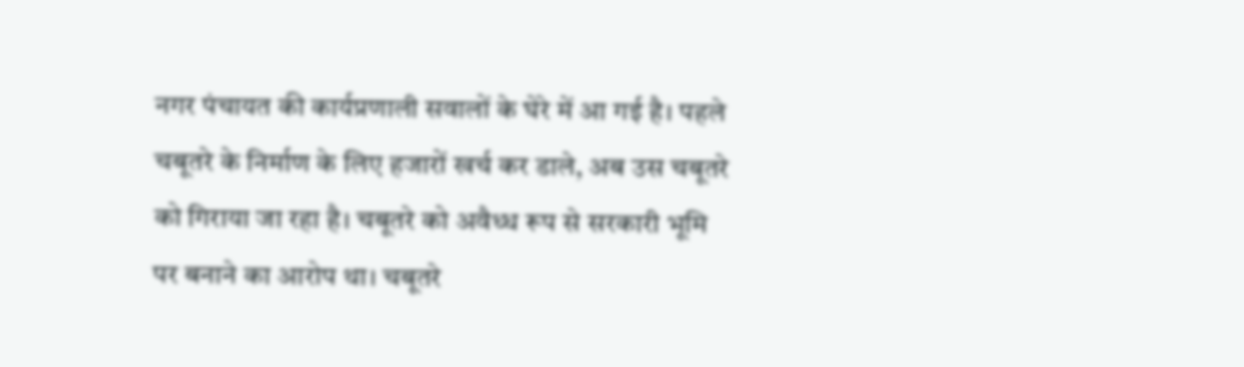नगर पंचायत की कार्यप्रणाली सवालों के घेरे में आ गई है। पहले चबूतरे के निर्माण के लिए हजारों खर्च कर डाले, अब उस चबूतरे को गिराया जा रहा है। चबूतरे को अवैध्ध रूप से सरकारी भूमि पर बनाने का आरोप था। चबूतरे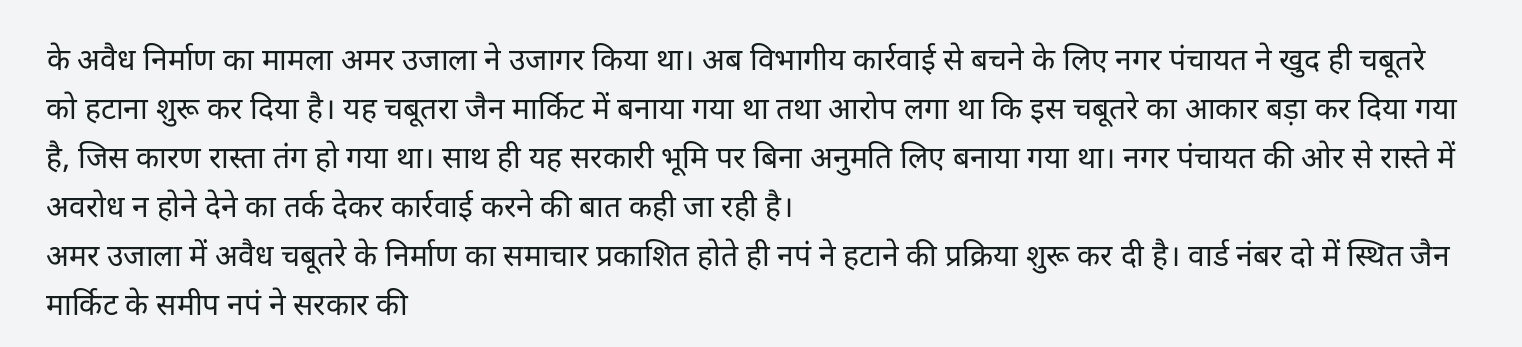के अवैध निर्माण का मामला अमर उजाला ने उजागर किया था। अब विभागीय कार्रवाई से बचने के लिए नगर पंचायत ने खुद ही चबूतरे को हटाना शुरू कर दिया है। यह चबूतरा जैन मार्किट में बनाया गया था तथा आरोप लगा था कि इस चबूतरे का आकार बड़ा कर दिया गया है, जिस कारण रास्ता तंग हो गया था। साथ ही यह सरकारी भूमि पर बिना अनुमति लिए बनाया गया था। नगर पंचायत की ओर से रास्ते में अवरोध न होने देने का तर्क देकर कार्रवाई करने की बात कही जा रही है।
अमर उजाला में अवैध चबूतरे के निर्माण का समाचार प्रकाशित होते ही नपं ने हटाने की प्रक्रिया शुरू कर दी है। वार्ड नंबर दो में स्थित जैन मार्किट के समीप नपं ने सरकार की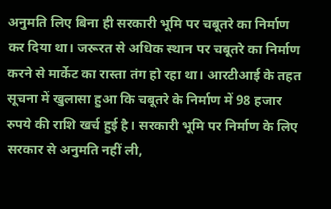अनुमति लिए बिना ही सरकारी भूमि पर चबूतरे का निर्माण कर दिया था। जरूरत से अधिक स्थान पर चबूतरे का निर्माण करने से मार्केट का रास्ता तंग हो रहा था। आरटीआई के तहत सूचना में खुलासा हुआ कि चबूतरे के निर्माण में 98 हजार रुपये की राशि खर्च हुई है। सरकारी भूमि पर निर्माण के लिए सरकार से अनुमति नहीं ली,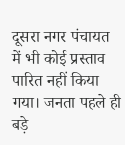दूसरा नगर पंचायत में भी कोई प्रस्ताव पारित नहीं किया गया। जनता पहले ही बड़े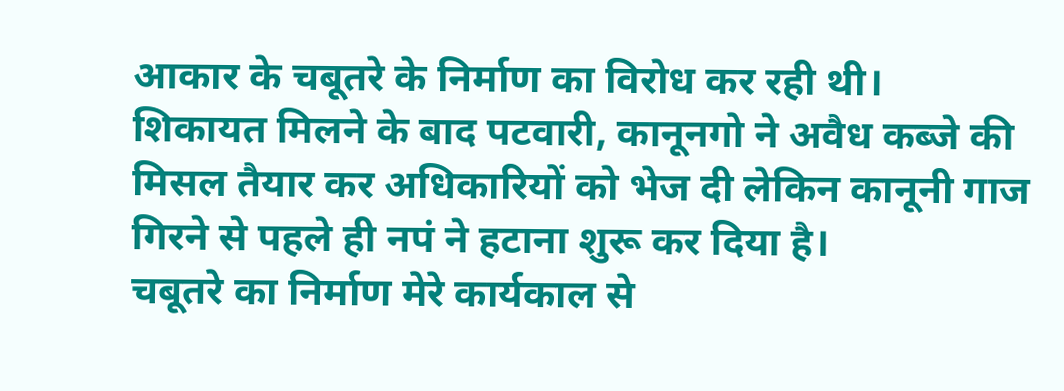आकार के चबूतरे के निर्माण का विरोध कर रही थी।
शिकायत मिलने के बाद पटवारी, कानूनगो ने अवैध कब्जे की मिसल तैयार कर अधिकारियों को भेज दी लेकिन कानूनी गाज गिरने से पहले ही नपं ने हटाना शुरू कर दिया है।
चबूतरे का निर्माण मेरे कार्यकाल से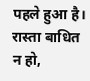पहले हुआ है। रास्ता बाधित न हो,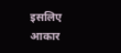इसलिए आकार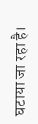घटाया जा रहा है।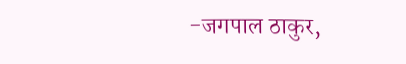-जगपाल ठाकुर,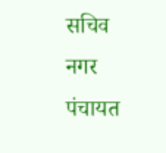सचिव नगर पंचायत